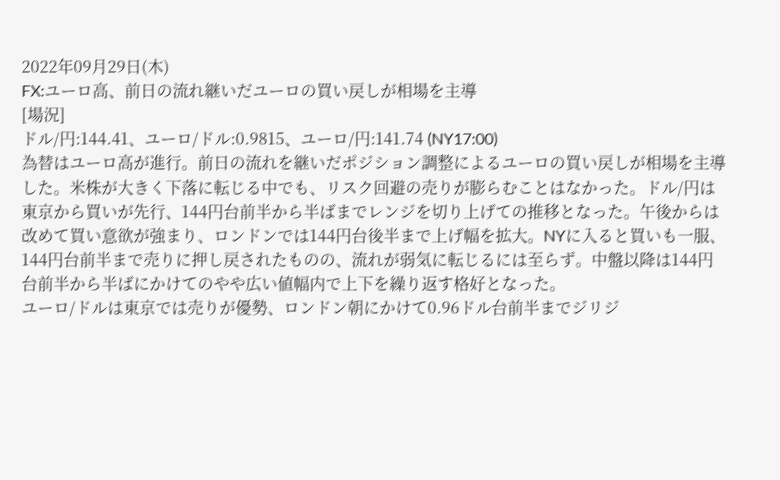2022年09月29日(木)
FX:ユーロ高、前日の流れ継いだユーロの買い戻しが相場を主導
[場況]
ドル/円:144.41、ユーロ/ドル:0.9815、ユーロ/円:141.74 (NY17:00)
為替はユーロ高が進行。前日の流れを継いだポジション調整によるユーロの買い戻しが相場を主導した。米株が大きく下落に転じる中でも、リスク回避の売りが膨らむことはなかった。ドル/円は東京から買いが先行、144円台前半から半ばまでレンジを切り上げての推移となった。午後からは改めて買い意欲が強まり、ロンドンでは144円台後半まで上げ幅を拡大。NYに入ると買いも一服、144円台前半まで売りに押し戻されたものの、流れが弱気に転じるには至らず。中盤以降は144円台前半から半ばにかけてのやや広い値幅内で上下を繰り返す格好となった。
ユーロ/ドルは東京では売りが優勢、ロンドン朝にかけて0.96ドル台前半までジリジ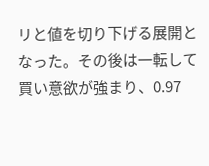リと値を切り下げる展開となった。その後は一転して買い意欲が強まり、0.97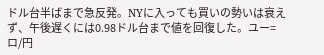ドル台半ばまで急反発。NYに入っても買いの勢いは衰えず、午後遅くには0.98ドル台まで値を回復した。ユー=ロ/円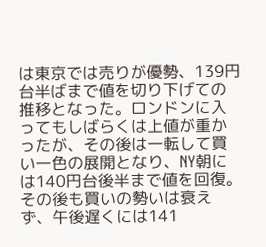は東京では売りが優勢、139円台半ばまで値を切り下げての推移となった。ロンドンに入ってもしばらくは上値が重かったが、その後は一転して買い一色の展開となり、NY朝には140円台後半まで値を回復。その後も買いの勢いは衰えず、午後遅くには141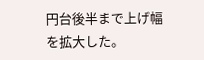円台後半まで上げ幅を拡大した。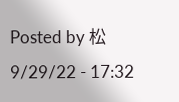Posted by 松 9/29/22 - 17:32